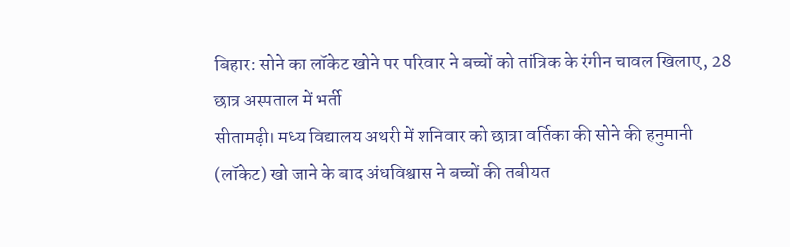बिहार: सोने का लॉकेट खोने पर परिवार ने बच्चों को तांत्रिक के रंगीन चावल खिलाए, 28 छात्र अस्पताल में भर्ती
सीतामढ़ी। मध्य विद्यालय अथरी में शनिवार को छात्रा वर्तिका की सोने की हनुमानी (लॉकेट) खो जाने के बाद अंधविश्वास ने बच्चों की तबीयत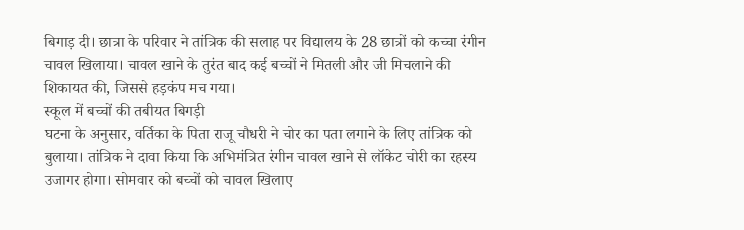बिगाड़ दी। छात्रा के परिवार ने तांत्रिक की सलाह पर विद्यालय के 28 छात्रों को कच्चा रंगीन चावल खिलाया। चावल खाने के तुरंत बाद कई बच्चों ने मितली और जी मिचलाने की शिकायत की, जिससे हड़कंप मच गया।
स्कूल में बच्चों की तबीयत बिगड़ी
घटना के अनुसार, वर्तिका के पिता राजू चौधरी ने चोर का पता लगाने के लिए तांत्रिक को बुलाया। तांत्रिक ने दावा किया कि अभिमंत्रित रंगीन चावल खाने से लॉकेट चोरी का रहस्य उजागर होगा। सोमवार को बच्चों को चावल खिलाए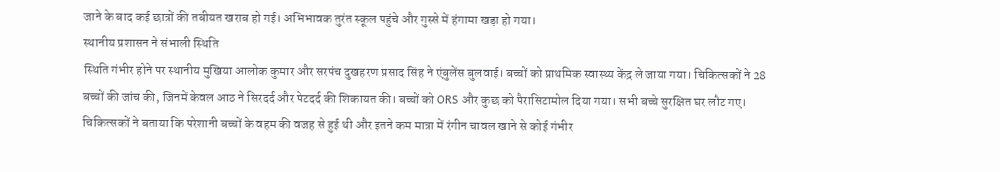जाने के बाद कई छात्रों की तबीयत खराब हो गई। अभिभावक तुरंत स्कूल पहुंचे और गुस्से में हंगामा खड़ा हो गया।
स्थानीय प्रशासन ने संभाली स्थिति
स्थिति गंभीर होने पर स्थानीय मुखिया आलोक कुमार और सरपंच दुखहरण प्रसाद सिंह ने एंबुलेंस बुलवाई। बच्चों को प्राथमिक स्वास्थ्य केंद्र ले जाया गया। चिकित्सकों ने 28 बच्चों की जांच की, जिनमें केवल आठ ने सिरदर्द और पेटदर्द की शिकायत की। बच्चों को ORS और कुछ को पैरासिटामोल दिया गया। सभी बच्चे सुरक्षित घर लौट गए। चिकित्सकों ने बताया कि परेशानी बच्चों के वहम की वजह से हुई थी और इतने कम मात्रा में रंगीन चावल खाने से कोई गंभीर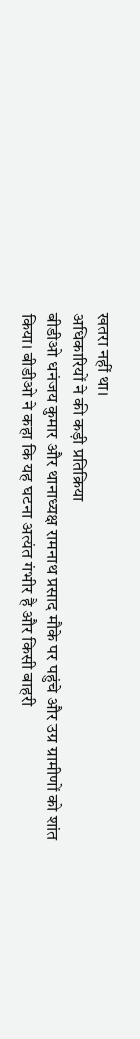खतरा नहीं था।
अधिकारियों ने की कड़ी प्रतिक्रिया
बीडीओ धनंजय कुमार और थानाध्यक्ष रामनाथ प्रसाद मौके पर पहुंचे और उग्र ग्रामीणों को शांत किया। बीडीओ ने कहा कि यह घटना अत्यंत गंभीर है और किसी बाहरी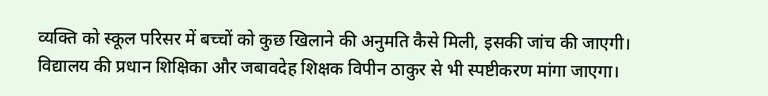व्यक्ति को स्कूल परिसर में बच्चों को कुछ खिलाने की अनुमति कैसे मिली, इसकी जांच की जाएगी। विद्यालय की प्रधान शिक्षिका और जबावदेह शिक्षक विपीन ठाकुर से भी स्पष्टीकरण मांगा जाएगा।